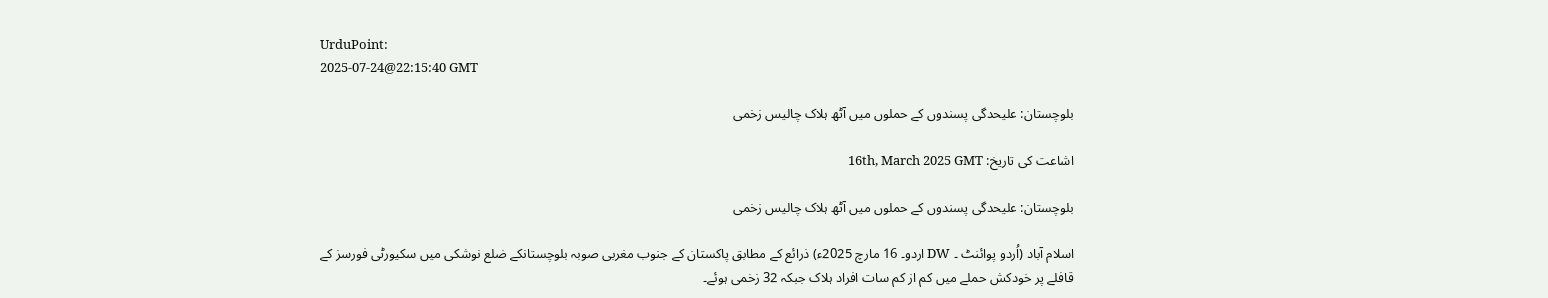UrduPoint:
2025-07-24@22:15:40 GMT

بلوچستان: علیحدگی پسندوں کے حملوں میں آٹھ ہلاک چالیس زخمی

اشاعت کی تاریخ: 16th, March 2025 GMT

بلوچستان: علیحدگی پسندوں کے حملوں میں آٹھ ہلاک چالیس زخمی

اسلام آباد (اُردو پوائنٹ ۔ DW اردو۔ 16 مارچ 2025ء) ذرائع کے مطابق پاکستان کے جنوب مغربی صوبہ بلوچستانکے ضلع نوشکی میں سکیورٹی فورسز کے قافلے پر خودکش حملے میں کم از کم سات افراد ہلاک جبکہ 32 زخمی ہوئے۔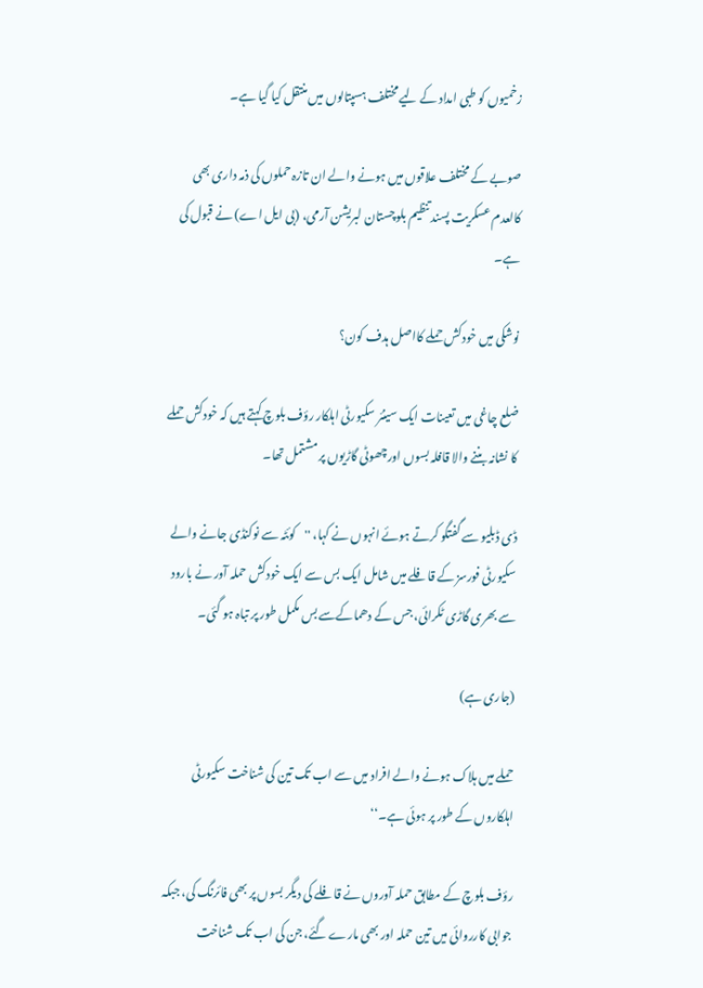زخمیوں کو طبی امداد کے لیے مختلف ہسپتالوں میں منتقل کیا گیا ہے۔

صوبے کے مختلف علاقوں میں ہونے والے ان تازہ حملوں کی ذمہ داری بھی کالعدم عسکریت پسند تنظیم بلوچستان لبریشن آرمی، (بی ایل اے) نے قبول کی ہے۔

نوشکی میں خودکش حملے کااصل ہدف کون؟

ضلع چاغی میں تعینات ایک سینئر سکیورٹی اہلکار رؤف بلوچ کہتے ہیں کہ خودکش حملے کا نشانہ بننے والا قافلہ بسوں اورچھوٹی گاڑیوں پر مشتمل تھا۔

ڈی ڈبلیو سے گفتگو کرتے ہوئے انہوں نے کہا، ''کوئٹہ سے نوکنڈی جانے والے سکیورٹی فورسز کے قافلے میں شامل ایک بس سے ایک خودکش حملہ آور نے بارود سے بھری گاڑی ٹکرائی، جس کے دھماکےسے بس مکمل طور پر تباہ ہو گئی۔

(جاری ہے)

حملے میں ہلاک ہونے والے افراد میں سے اب تک تین کی شناخت سکیورٹی اہلکاروں کے طور پر ہوئی ہے۔‘‘

رؤف بلوچ کے مطابق حملہ آوروں نے قافلے کی دیگر بسوں پر بھی فائرنگ کی، جبکہ جوابی کارروائی میں تین حملہ اور بھی مارے گئے، جن کی اب تک شناخت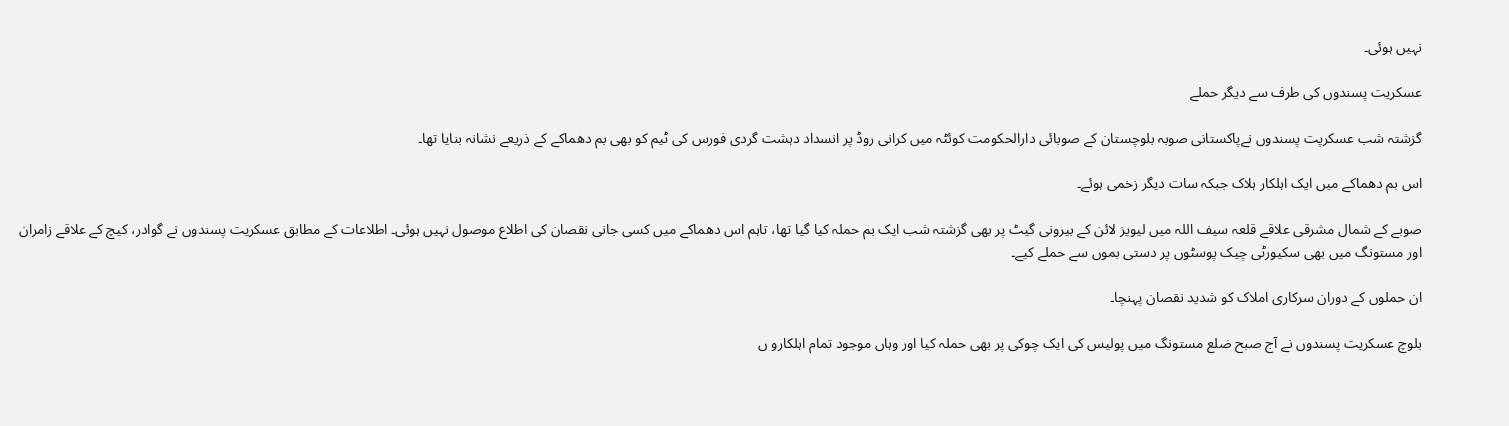نہیں ہوئی۔

عسکریت پسندوں کی طرف سے دیگر حملے

گزشتہ شب عسکرپت پسندوں نےپاکستانی صوبہ بلوچستان کے صوبائی دارالحکومت کوئٹہ میں کرانی روڈ پر انسداد دہشت گردی فورس کی ٹیم کو بھی بم دھماکے کے ذریعے نشانہ بنایا تھا۔

اس بم دھماکے میں ایک اہلکار ہلاک جبکہ سات دیگر زخمی ہوئے۔

صوبے کے شمال مشرقی علاقے قلعہ سیف اللہ میں لیویز لائن کے بیرونی گیٹ پر بھی گزشتہ شب ایک بم حملہ کیا گیا تھا، تاہم اس دھماکے میں کسی جانی نقصان کی اطلاع موصول نہیں ہوئی۔ اطلاعات کے مطابق عسکریت پسندوں نے گوادر، کیچ کے علاقے زامران اور مستونگ میں بھی سکیورٹی چیک پوسٹوں پر دستی بموں سے حملے کیے۔

ان حملوں کے دوران سرکاری املاک کو شدید نقصان پہنچا۔

بلوچ عسکریت پسندوں نے آج صبح ضلع مستونگ میں پولیس کی ایک چوکی پر بھی حملہ کیا اور وہاں موجود تمام اہلکارو ں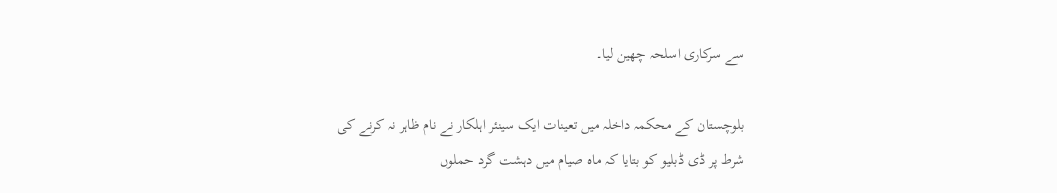سے سرکاری اسلحہ چھین لیا۔

بلوچستان کے محکمہ داخلہ میں تعینات ایک سینئر اہلکار نے نام ظاہر نہ کرنے کی شرط پر ڈی ڈبلیو کو بتایا کہ ماہ صیام میں دہشت گرد حملوں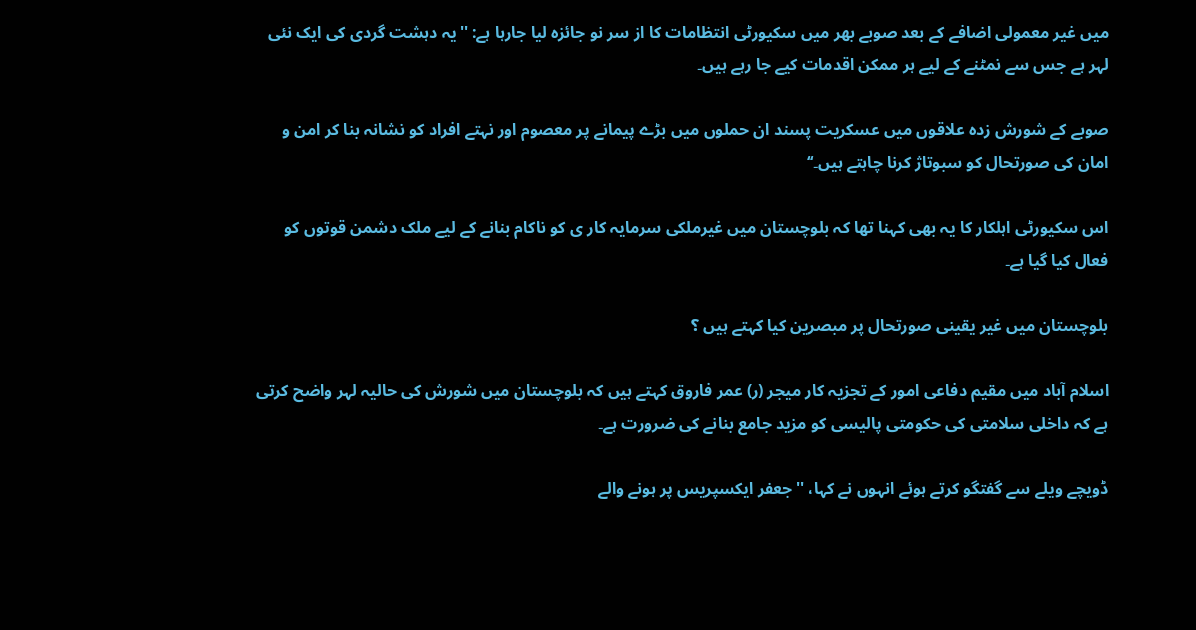میں غیر معمولی اضافے کے بعد صوبے بھر میں سکیورٹی انتظامات کا از سر نو جائزہ لیا جارہا ہے: ''یہ دہشت گردی کی ایک نئی لہر ہے جس سے نمٹنے کے لیے ہر ممکن اقدمات کیے جا رہے ہیں۔

صوبے کے شورش زدہ علاقوں میں عسکریت پسند ان حملوں میں بڑے پیمانے پر معصوم اور نہتے افراد کو نشانہ بنا کر امن و امان کی صورتحال کو سبوتاژ کرنا چاہتے ہیں۔‘‘

اس سکیورٹی اہلکار کا یہ بھی کہنا تھا کہ بلوچستان میں غیرملکی سرمایہ کار ی کو ناکام بنانے کے لیے ملک دشمن قوتوں کو فعال کیا گیا ہے۔

بلوچستان میں غیر یقینی صورتحال پر مبصرین کیا کہتے ہیں ؟

اسلام آباد میں مقیم دفاعی امور کے تجزیہ کار میجر (ر) عمر فاروق کہتے ہیں کہ بلوچستان میں شورش کی حالیہ لہر واضح کرتی ہے کہ داخلی سلامتی کی حکومتی پالیسی کو مزید جامع بنانے کی ضرورت ہے۔

ڈویچے ویلے سے گفتگو کرتے ہوئے انہوں نے کہا، ''جعفر ایکسپریس پر ہونے والے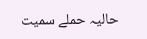حالیہ حملے سمیت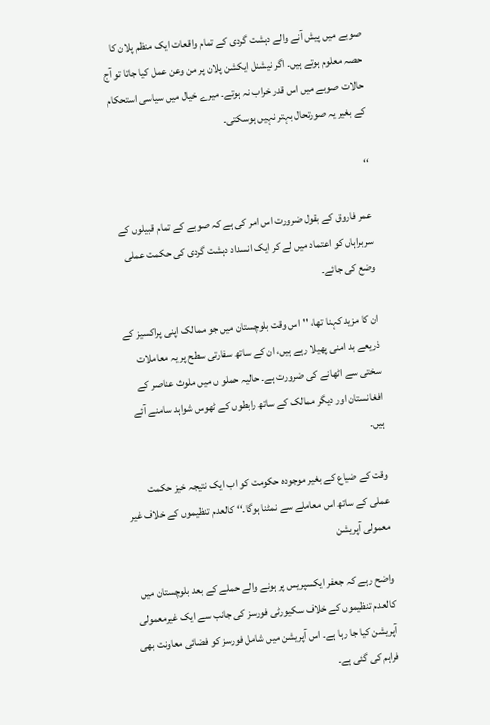صوبے میں پیش آنے والے دہشت گردی کے تمام واقعات ایک منظم پلان کا حصہ معلوم ہوتے ہیں۔ اگر نیشنل ایکشن پلان پر من وعن عمل کیا جاتا تو آج حالات صوبے میں اس قدر خراب نہ ہوتے۔ میرے خیال میں سیاسی استحکام کے بغیر یہ صورتحال بہتر نہیں ہوسکتی۔

‘‘

عمر فاروق کے بقول ضرورت اس امر کی ہے کہ صوبے کے تمام قبیلوں کے سربراہاں کو اعتماد میں لے کر ایک انسداد دہشت گردی کی حکمت عملی وضع کی جائے۔

ان کا مزید کہنا تھا، ''اس وقت بلوچستان میں جو ممالک اپنی پراکسیز کے ذریعے بد امنی پھیلا رہے ہیں، ان کے ساتھ سفارتی سطح پر یہ معاملات سختی سے اٹھانے کی ضرورت ہے۔ حالیہ حملو ں میں ملوث عناصر کے افغانستان اور دیگر ممالک کے ساتھ رابطوں کے ٹھوس شواہد سامنے آئے ہیں۔

وقت کے ضیاع کے بغیر موجودہ حکومت کو اب ایک نتیجہ خیز حکمت عملی کے ساتھ اس معاملے سے نمٹنا ہوگا۔‘‘ کالعدم تنظیموں کے خلاف غیر معمولی آپریشن

واضح رہے کہ جعفر ایکسپریس پر ہونے والے حملے کے بعد بلوچستان میں کالعدم تنظیموں کے خلاف سکیورٹی فورسز کی جانب سے ایک غیرمعمولی آپریشن کیا جا رہا ہے۔ اس آپریشن میں شامل فورسز کو فضائی معاونت بھی فراہم کی گئی ہے۔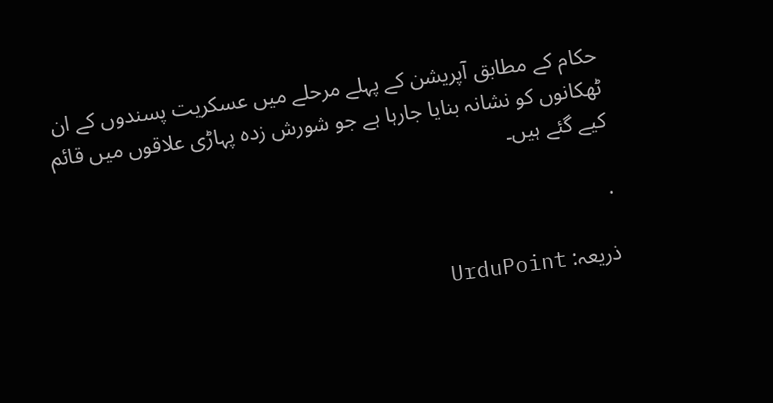حکام کے مطابق آپریشن کے پہلے مرحلے میں عسکریت پسندوں کے ان ٹھکانوں کو نشانہ بنایا جارہا ہے جو شورش زدہ پہاڑی علاقوں میں قائم کیے گئے ہیں۔

.

ذریعہ: UrduPoint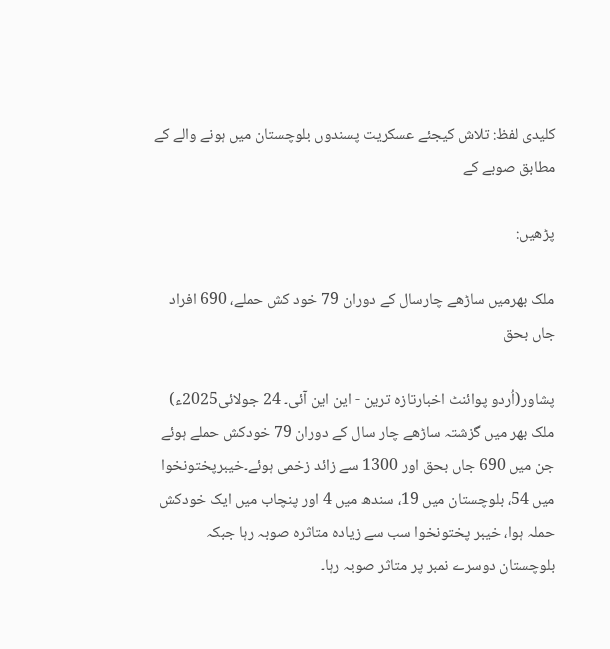کلیدی لفظ: تلاش کیجئے عسکریت پسندوں بلوچستان میں ہونے والے کے مطابق صوبے کے

پڑھیں:

ملک بھرمیں ساڑھے چارسال کے دوران 79 خود کش حملے، 690 افراد جاں بحق

پشاور(اُردو پوائنٹ اخبارتازہ ترین - این این آئی۔ 24 جولائی2025ء) ملک بھر میں گزشتہ ساڑھے چار سال کے دوران 79 خودکش حملے ہوئے جن میں 690 جاں بحق اور 1300 سے زائد زخمی ہوئے۔خیبرپختونخوا میں 54، بلوچستان میں 19، سندھ میں 4 اور پنچاب میں ایک خودکش حملہ ہوا، خیبر پختونخوا سب سے زیادہ متاثرہ صوبہ رہا جبکہ بلوچستان دوسرے نمبر پر متاثر صوبہ رہا۔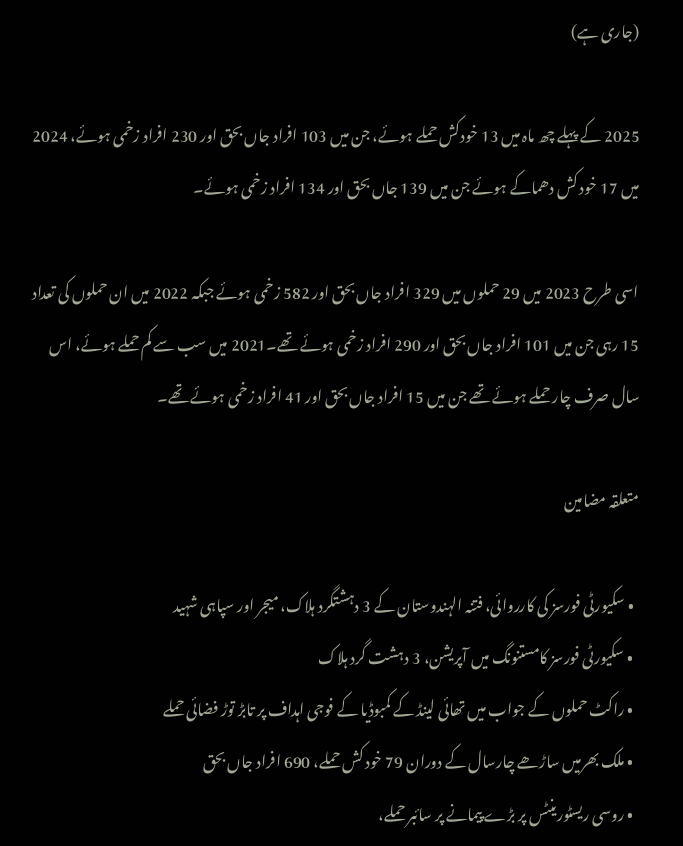(جاری ہے)

2025 کے پہلے چھ ماہ میں 13 خودکش حملے ہوئے، جن میں 103 افراد جاں بحق اور 230 افراد زخمی ہوئے، 2024 میں 17 خود کش دھماکے ہوئے جن میں 139 جاں بحق اور 134 افراد زخمی ہوئے۔

اسی طرح 2023 میں 29 حملوں میں 329 افراد جاں بحق اور 582 زخمی ہوئے جبکہ 2022 میں ان حملوں کی تعداد 15 رہی جن میں 101 افراد جاں بحق اور 290 افراد زخمی ہوئے تھے۔2021 میں سب سے کم حملے ہوئے، اس سال صرف چار حملے ہوئے تھے جن میں 15 افراد جاں بحق اور 41 افراد زخمی ہوئے تھے۔

متعلقہ مضامین

  • سکیورٹی فورسز کی کارروائی، فتنہ الہندوستان کے 3 دہشتگرد ہلاک، میجر اور سپاہی شہید
  • سکیورٹی فورسز کامستنونگ میں آپریشن، 3 دہشت گرد ہلاک
  • راکٹ حملوں کے جواب میں تھائی لینڈ کے کمبوڈیا کے فوجی اہداف پر تابڑ توڑ فضائی حملے
  • ملک بھرمیں ساڑھے چارسال کے دوران 79 خود کش حملے، 690 افراد جاں بحق
  • روسی ریسٹورینٹس پر بڑے پیمانے پر سائبر حملے،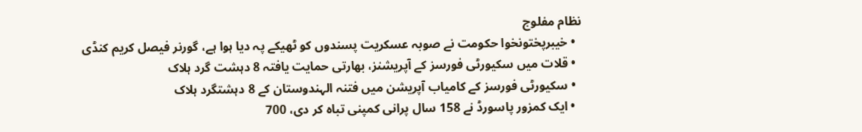نظام مفلوج
  • خیبرپختونخوا حکومت نے صوبہ عسکریت پسندوں کو ٹھیکے پہ دیا ہوا ہے، گورنر فیصل کریم کنڈی
  • قلات میں سکیورٹی فورسز کے آپریشنز، بھارتی حمایت یافتہ 8 دہشت گرد ہلاک
  • سکیورٹی فورسز کے کامیاب آپریشن میں فتنہ الہندوستان کے 8 دہشتگرد ہلاک
  • ایک کمزور پاسورڈ نے 158 سال پرانی کمپنی تباہ کر دی، 700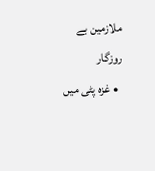ملازمین بے روزگار
  • غزہ پٹی میں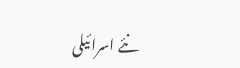نئے اسرائیلی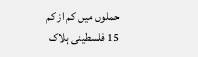حملوں میں کم از کم 15 فلسطینی ہلاک